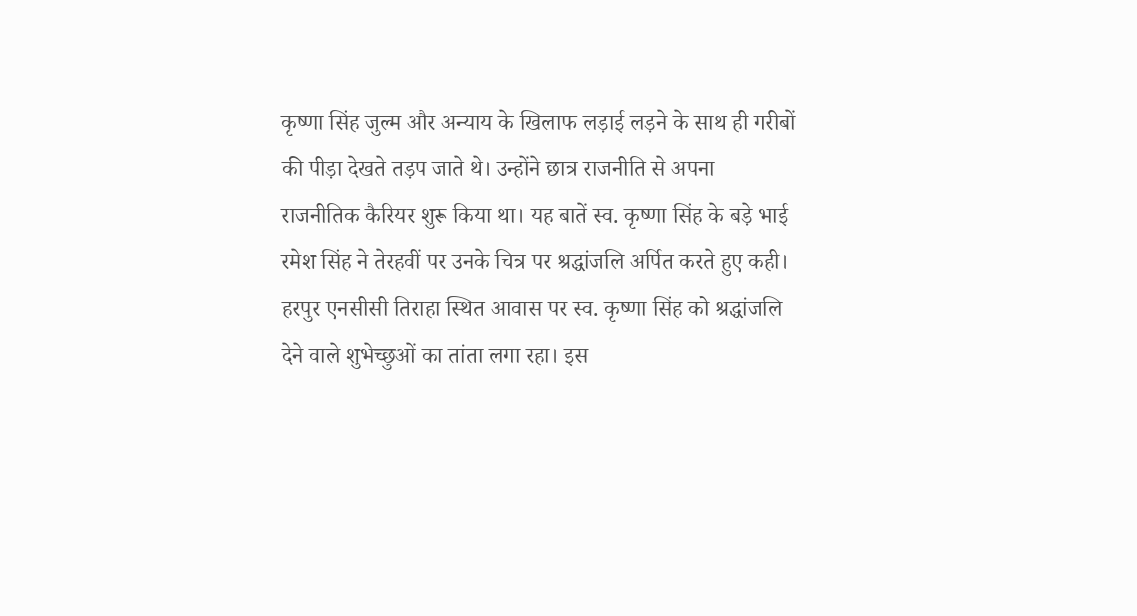कृष्णा सिंह जुल्म और अन्याय के खिलाफ लड़ाई लड़ने के साथ ही गरीबों की पीड़ा देखते तड़प जाते थे। उन्होंने छात्र राजनीति से अपना राजनीतिक कैरियर शुरू किया था। यह बातें स्व. कृष्णा सिंह के बड़े भाई रमेश सिंह ने तेरहवीं पर उनके चित्र पर श्रद्धांजलि अर्पित करते हुए कही।
हरपुर एनसीसी तिराहा स्थित आवास पर स्व. कृष्णा सिंह को श्रद्धांजलि देने वाले शुभेच्छुओं का तांता लगा रहा। इस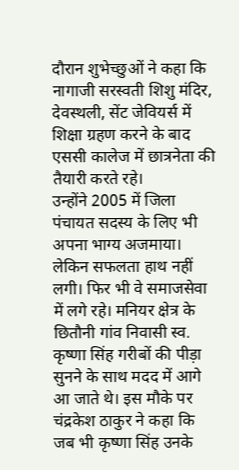दौरान शुभेच्छुओं ने कहा कि नागाजी सरस्वती शिशु मंदिर, देवस्थली, सेंट जेवियर्स में शिक्षा ग्रहण करने के बाद एससी कालेज में छात्रनेता की तैयारी करते रहे।
उन्होंने 2005 में जिला पंचायत सदस्य के लिए भी अपना भाग्य अजमाया। लेकिन सफलता हाथ नहीं लगी। फिर भी वे समाजसेवा में लगे रहे। मनियर क्षेत्र के छितौनी गांव निवासी स्व. कृष्णा सिंह गरीबों की पीड़ा सुनने के साथ मदद में आगे आ जाते थे। इस मौके पर चंद्रकेश ठाकुर ने कहा कि जब भी कृष्णा सिंह उनके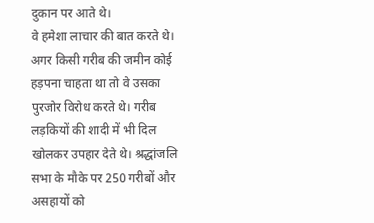दुकान पर आते थे।
वे हमेशा लाचार की बात करते थे। अगर किसी गरीब की जमीन कोई हड़पना चाहता था तो वे उसका पुरजोर विरोध करते थे। गरीब लड़कियों की शादी में भी दिल खोलकर उपहार देते थे। श्रद्धांजलि सभा के मौके पर 250 गरीबों और असहायों को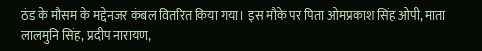ठंड के मौसम के मद्देनजर कंबल वितरित किया गया। इस मौके पर पिता ओमप्रकाश सिंह ओपी, माता लालमुनि सिंह, प्रदीप नारायण,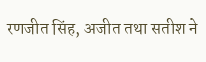रणजीत सिंह, अजीत तथा सतीश ने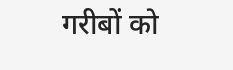गरीबों को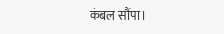कंबल सौंपा।